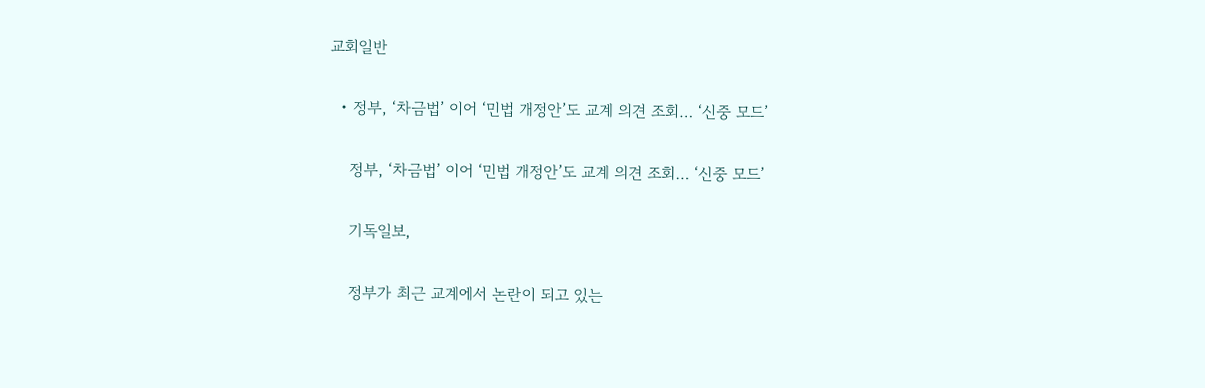교회일반

  • 정부, ‘차금법’ 이어 ‘민법 개정안’도 교계 의견 조회… ‘신중 모드’

    정부, ‘차금법’ 이어 ‘민법 개정안’도 교계 의견 조회… ‘신중 모드’

    기독일보,

    정부가 최근 교계에서 논란이 되고 있는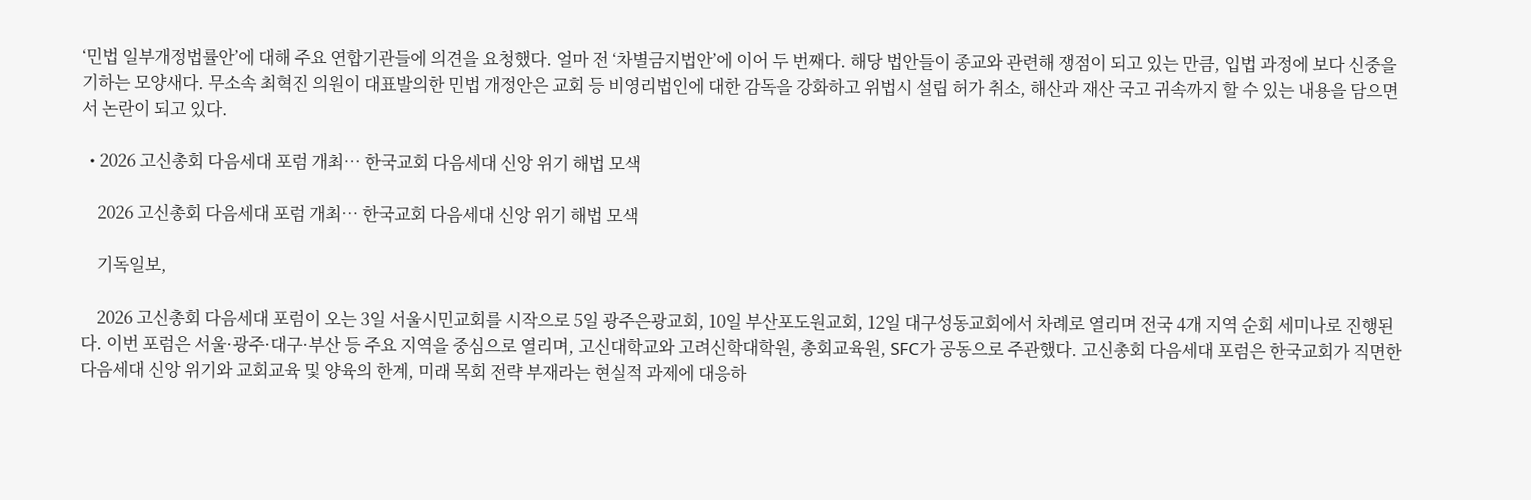‘민법 일부개정법률안’에 대해 주요 연합기관들에 의견을 요청했다. 얼마 전 ‘차별금지법안’에 이어 두 번째다. 해당 법안들이 종교와 관련해 쟁점이 되고 있는 만큼, 입법 과정에 보다 신중을 기하는 모양새다. 무소속 최혁진 의원이 대표발의한 민법 개정안은 교회 등 비영리법인에 대한 감독을 강화하고 위법시 설립 허가 취소, 해산과 재산 국고 귀속까지 할 수 있는 내용을 담으면서 논란이 되고 있다.

  • 2026 고신총회 다음세대 포럼 개최… 한국교회 다음세대 신앙 위기 해법 모색

    2026 고신총회 다음세대 포럼 개최… 한국교회 다음세대 신앙 위기 해법 모색

    기독일보,

    2026 고신총회 다음세대 포럼이 오는 3일 서울시민교회를 시작으로 5일 광주은광교회, 10일 부산포도원교회, 12일 대구성동교회에서 차례로 열리며 전국 4개 지역 순회 세미나로 진행된다. 이번 포럼은 서울·광주·대구·부산 등 주요 지역을 중심으로 열리며, 고신대학교와 고려신학대학원, 총회교육원, SFC가 공동으로 주관했다. 고신총회 다음세대 포럼은 한국교회가 직면한 다음세대 신앙 위기와 교회교육 및 양육의 한계, 미래 목회 전략 부재라는 현실적 과제에 대응하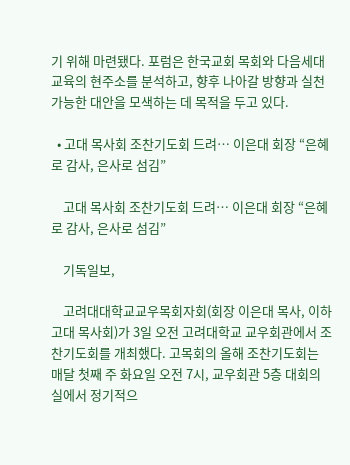기 위해 마련됐다. 포럼은 한국교회 목회와 다음세대 교육의 현주소를 분석하고, 향후 나아갈 방향과 실천 가능한 대안을 모색하는 데 목적을 두고 있다.

  • 고대 목사회 조찬기도회 드려… 이은대 회장 “은혜로 감사, 은사로 섬김”

    고대 목사회 조찬기도회 드려… 이은대 회장 “은혜로 감사, 은사로 섬김”

    기독일보,

    고려대대학교교우목회자회(회장 이은대 목사, 이하 고대 목사회)가 3일 오전 고려대학교 교우회관에서 조찬기도회를 개최했다. 고목회의 올해 조찬기도회는 매달 첫째 주 화요일 오전 7시, 교우회관 5층 대회의실에서 정기적으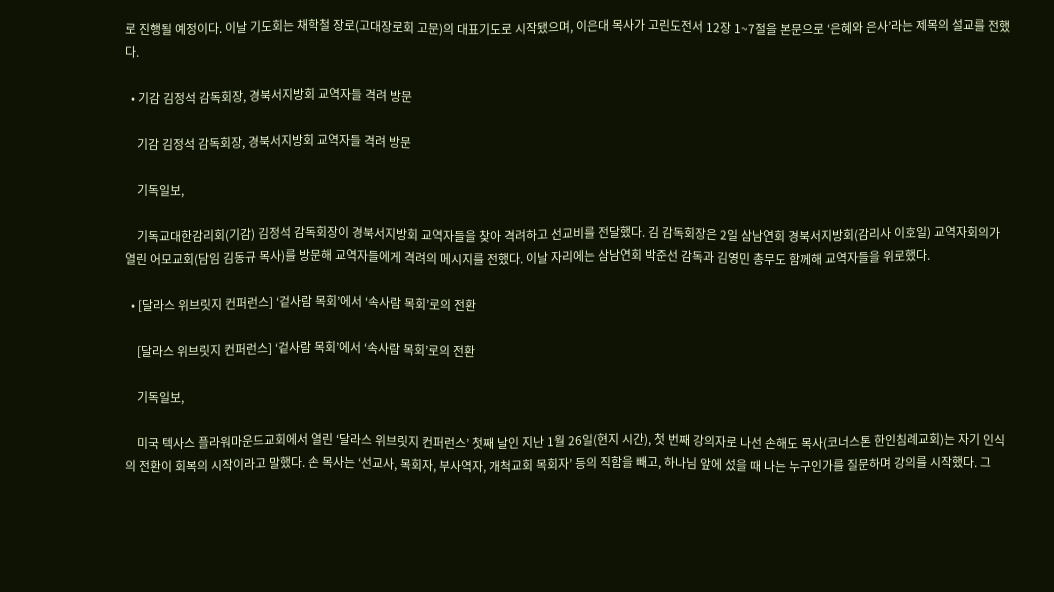로 진행될 예정이다. 이날 기도회는 채학철 장로(고대장로회 고문)의 대표기도로 시작됐으며, 이은대 목사가 고린도전서 12장 1~7절을 본문으로 ‘은혜와 은사’라는 제목의 설교를 전했다.

  • 기감 김정석 감독회장, 경북서지방회 교역자들 격려 방문

    기감 김정석 감독회장, 경북서지방회 교역자들 격려 방문

    기독일보,

    기독교대한감리회(기감) 김정석 감독회장이 경북서지방회 교역자들을 찾아 격려하고 선교비를 전달했다. 김 감독회장은 2일 삼남연회 경북서지방회(감리사 이호일) 교역자회의가 열린 어모교회(담임 김동규 목사)를 방문해 교역자들에게 격려의 메시지를 전했다. 이날 자리에는 삼남연회 박준선 감독과 김영민 총무도 함께해 교역자들을 위로했다.

  • [달라스 위브릿지 컨퍼런스] ‘겉사람 목회’에서 ‘속사람 목회’로의 전환

    [달라스 위브릿지 컨퍼런스] ‘겉사람 목회’에서 ‘속사람 목회’로의 전환

    기독일보,

    미국 텍사스 플라워마운드교회에서 열린 ‘달라스 위브릿지 컨퍼런스’ 첫째 날인 지난 1월 26일(현지 시간), 첫 번째 강의자로 나선 손해도 목사(코너스톤 한인침례교회)는 자기 인식의 전환이 회복의 시작이라고 말했다. 손 목사는 ‘선교사, 목회자, 부사역자, 개척교회 목회자’ 등의 직함을 빼고, 하나님 앞에 섰을 때 나는 누구인가를 질문하며 강의를 시작했다. 그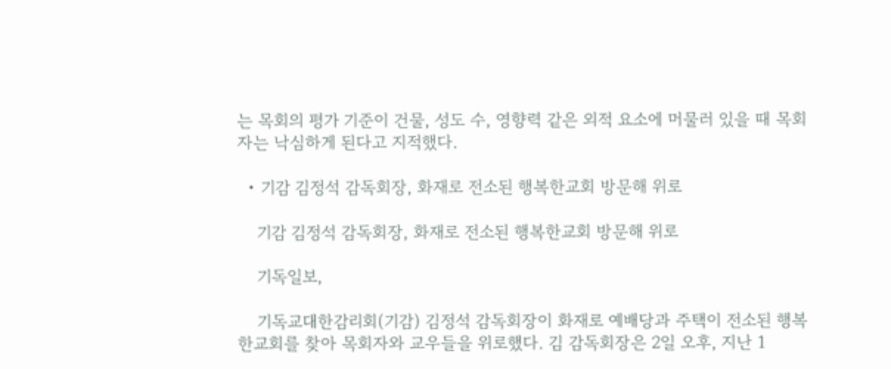는 목회의 평가 기준이 건물, 성도 수, 영향력 같은 외적 요소에 머물러 있을 때 목회자는 낙심하게 된다고 지적했다.

  • 기감 김정석 감독회장, 화재로 전소된 행복한교회 방문해 위로

    기감 김정석 감독회장, 화재로 전소된 행복한교회 방문해 위로

    기독일보,

    기독교대한감리회(기감) 김정석 감독회장이 화재로 예배당과 주택이 전소된 행복한교회를 찾아 목회자와 교우들을 위로했다. 김 감독회장은 2일 오후, 지난 1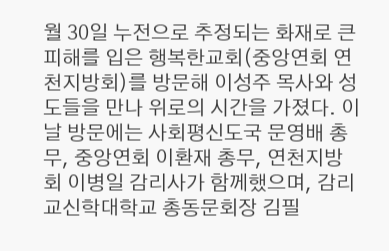월 30일 누전으로 추정되는 화재로 큰 피해를 입은 행복한교회(중앙연회 연천지방회)를 방문해 이성주 목사와 성도들을 만나 위로의 시간을 가졌다. 이날 방문에는 사회평신도국 문영배 총무, 중앙연회 이환재 총무, 연천지방회 이병일 감리사가 함께했으며, 감리교신학대학교 총동문회장 김필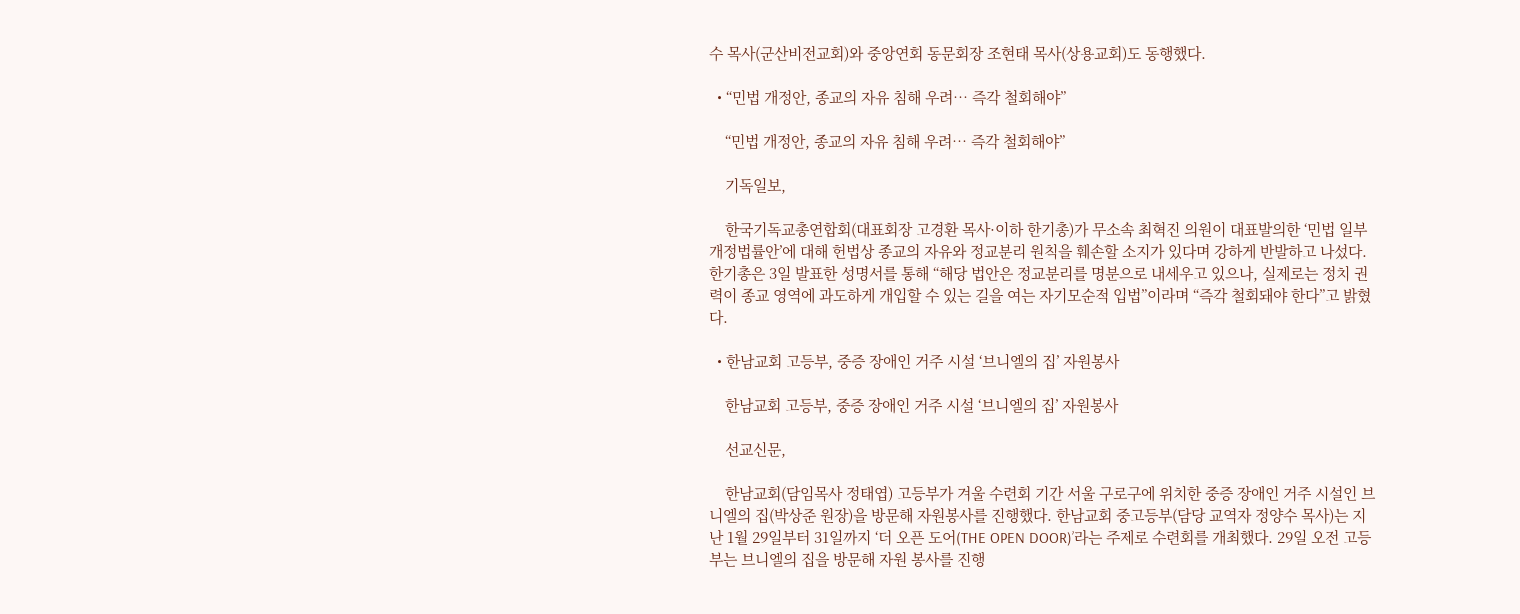수 목사(군산비전교회)와 중앙연회 동문회장 조현태 목사(상용교회)도 동행했다.

  • “민법 개정안, 종교의 자유 침해 우려… 즉각 철회해야”

    “민법 개정안, 종교의 자유 침해 우려… 즉각 철회해야”

    기독일보,

    한국기독교총연합회(대표회장 고경환 목사·이하 한기총)가 무소속 최혁진 의원이 대표발의한 ‘민법 일부개정법률안’에 대해 헌법상 종교의 자유와 정교분리 원칙을 훼손할 소지가 있다며 강하게 반발하고 나섰다. 한기총은 3일 발표한 성명서를 통해 “해당 법안은 정교분리를 명분으로 내세우고 있으나, 실제로는 정치 권력이 종교 영역에 과도하게 개입할 수 있는 길을 여는 자기모순적 입법”이라며 “즉각 철회돼야 한다”고 밝혔다.

  • 한남교회 고등부, 중증 장애인 거주 시설 ‘브니엘의 집’ 자원봉사

    한남교회 고등부, 중증 장애인 거주 시설 ‘브니엘의 집’ 자원봉사

    선교신문,

    한남교회(담임목사 정태엽) 고등부가 겨울 수련회 기간 서울 구로구에 위치한 중증 장애인 거주 시설인 브니엘의 집(박상준 원장)을 방문해 자원봉사를 진행했다. 한남교회 중고등부(담당 교역자 정양수 목사)는 지난 1월 29일부터 31일까지 ‘더 오픈 도어(THE OPEN DOOR)’라는 주제로 수련회를 개최했다. 29일 오전 고등부는 브니엘의 집을 방문해 자원 봉사를 진행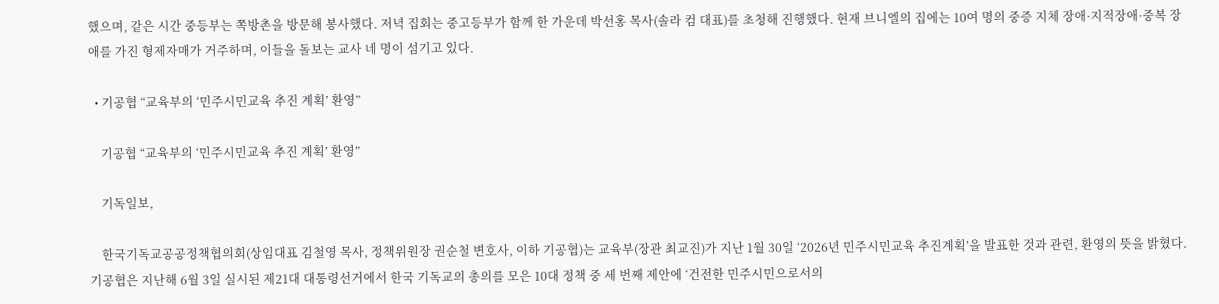했으며, 같은 시간 중등부는 쪽방촌을 방문해 봉사했다. 저녁 집회는 중고등부가 함께 한 가운데 박선홍 목사(솔라 컴 대표)를 초청해 진행했다. 현재 브니엘의 집에는 10여 명의 중증 지체 장애·지적장애·중복 장애를 가진 형제자매가 거주하며, 이들을 돌보는 교사 네 명이 섬기고 있다.

  • 기공협 “교육부의 ‘민주시민교육 추진 계획’ 환영”

    기공협 “교육부의 ‘민주시민교육 추진 계획’ 환영”

    기독일보,

    한국기독교공공정책협의회(상임대표 김철영 목사, 정책위원장 권순철 변호사, 이하 기공협)는 교육부(장관 최교진)가 지난 1월 30일 ‘2026년 민주시민교육 추진계획’을 발표한 것과 관련, 환영의 뜻을 밝혔다. 기공협은 지난해 6월 3일 실시된 제21대 대통령선거에서 한국 기독교의 총의를 모은 10대 정책 중 세 번째 제안에 ‘건전한 민주시민으로서의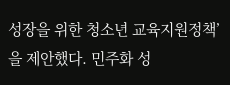성장을 위한 청소년 교육지원정책’을 제안했다. 민주화 성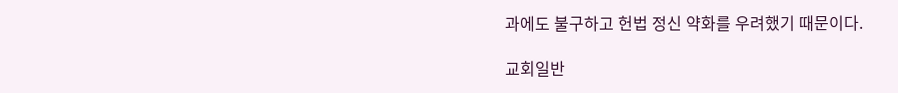과에도 불구하고 헌법 정신 약화를 우려했기 때문이다.

교회일반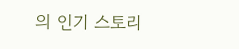의 인기 스토리